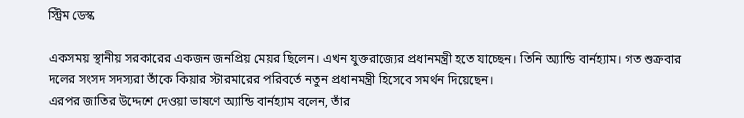স্ট্রিম ডেস্ক

একসময় স্থানীয় সরকারের একজন জনপ্রিয় মেয়র ছিলেন। এখন যুক্তরাজ্যের প্রধানমন্ত্রী হতে যাচ্ছেন। তিনি অ্যান্ডি বার্নহ্যাম। গত শুক্রবার দলের সংসদ সদস্যরা তাঁকে কিয়ার স্টারমারের পরিবর্তে নতুন প্রধানমন্ত্রী হিসেবে সমর্থন দিয়েছেন।
এরপর জাতির উদ্দেশে দেওয়া ভাষণে অ্যান্ডি বার্নহ্যাম বলেন, তাঁর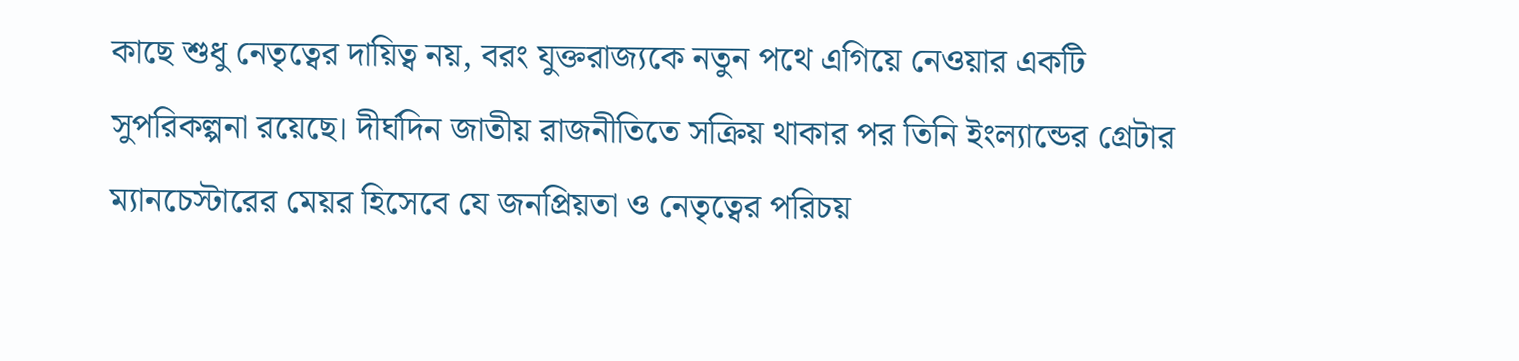কাছে শুধু নেতৃত্বের দায়িত্ব নয়, বরং যুক্তরাজ্যকে নতুন পথে এগিয়ে নেওয়ার একটি সুপরিকল্পনা রয়েছে। দীর্ঘদিন জাতীয় রাজনীতিতে সক্রিয় থাকার পর তিনি ইংল্যান্ডের গ্রেটার ম্যানচেস্টারের মেয়র হিসেবে যে জনপ্রিয়তা ও নেতৃত্বের পরিচয়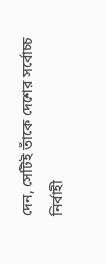দেন, সেটিই তাঁকে দেশের সর্বোচ্চ নির্বাহী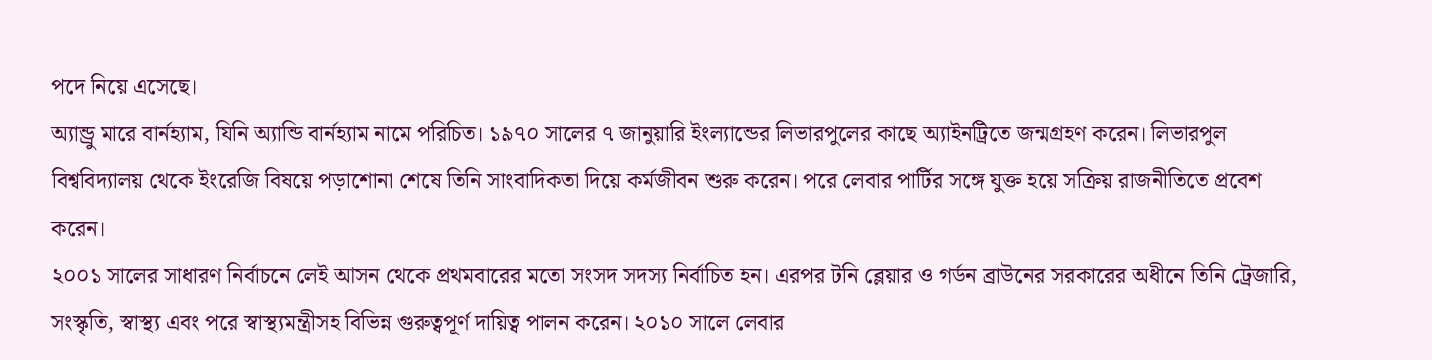পদে নিয়ে এসেছে।
অ্যান্ড্রু মারে বার্নহ্যাম, যিনি অ্যান্ডি বার্নহ্যাম নামে পরিচিত। ১৯৭০ সালের ৭ জানুয়ারি ইংল্যান্ডের লিভারপুলের কাছে অ্যাইনট্রিতে জন্মগ্রহণ করেন। লিভারপুল বিশ্ববিদ্যালয় থেকে ইংরেজি বিষয়ে পড়াশোনা শেষে তিনি সাংবাদিকতা দিয়ে কর্মজীবন শুরু করেন। পরে লেবার পার্টির সঙ্গে যুক্ত হয়ে সক্রিয় রাজনীতিতে প্রবেশ করেন।
২০০১ সালের সাধারণ নির্বাচনে লেই আসন থেকে প্রথমবারের মতো সংসদ সদস্য নির্বাচিত হন। এরপর টনি ব্লেয়ার ও গর্ডন ব্রাউনের সরকারের অধীনে তিনি ট্রেজারি, সংস্কৃতি, স্বাস্থ্য এবং পরে স্বাস্থ্যমন্ত্রীসহ বিভিন্ন গুরুত্বপূর্ণ দায়িত্ব পালন করেন। ২০১০ সালে লেবার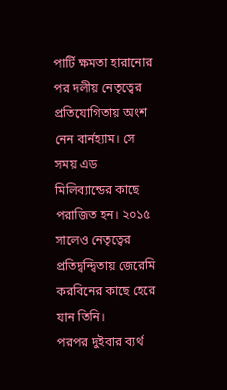পার্টি ক্ষমতা হারানোর পর দলীয় নেতৃত্বের প্রতিযোগিতায় অংশ নেন বার্নহ্যাম। সে সময় এড মিলিব্যান্ডের কাছে পরাজিত হন। ২০১৫ সালেও নেতৃত্বের প্রতিদ্বন্দ্বিতায় জেরেমি করবিনের কাছে হেরে যান তিনি।
পরপর দুইবার ব্যর্থ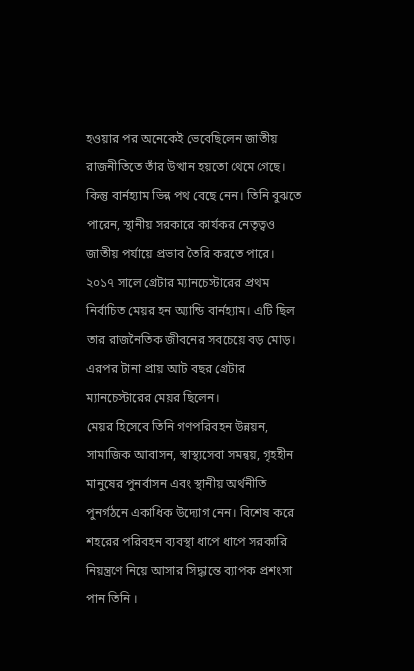হওয়ার পর অনেকেই ভেবেছিলেন জাতীয় রাজনীতিতে তাঁর উত্থান হয়তো থেমে গেছে। কিন্তু বার্নহ্যাম ভিন্ন পথ বেছে নেন। তিনি বুঝতে পারেন, স্থানীয় সরকারে কার্যকর নেতৃত্বও জাতীয় পর্যায়ে প্রভাব তৈরি করতে পারে। ২০১৭ সালে গ্রেটার ম্যানচেস্টারের প্রথম নির্বাচিত মেয়র হন অ্যান্ডি বার্নহ্যাম। এটি ছিল তার রাজনৈতিক জীবনের সবচেয়ে বড় মোড়। এরপর টানা প্রায় আট বছর গ্রেটার ম্যানচেস্টারের মেয়র ছিলেন।
মেয়র হিসেবে তিনি গণপরিবহন উন্নয়ন, সামাজিক আবাসন, স্বাস্থ্যসেবা সমন্বয়, গৃহহীন মানুষের পুনর্বাসন এবং স্থানীয় অর্থনীতি পুনর্গঠনে একাধিক উদ্যোগ নেন। বিশেষ করে শহরের পরিবহন ব্যবস্থা ধাপে ধাপে সরকারি নিয়ন্ত্রণে নিয়ে আসার সিদ্ধান্তে ব্যাপক প্রশংসা পান তিনি ।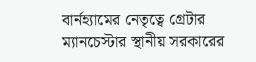বার্নহ্যামের নেতৃত্বে গ্রেটার ম্যানচেস্টার স্থানীয় সরকারের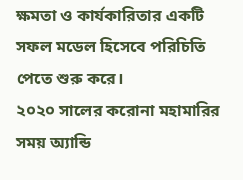ক্ষমতা ও কার্যকারিতার একটি সফল মডেল হিসেবে পরিচিতি পেতে শুরু করে।
২০২০ সালের করোনা মহামারির সময় অ্যান্ডি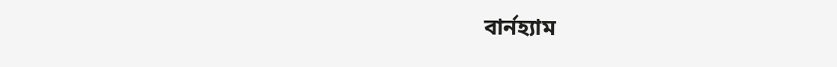বার্নহ্যাম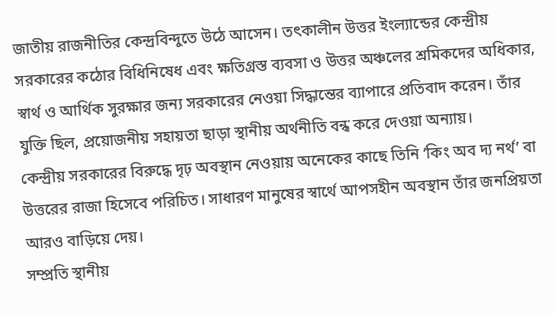জাতীয় রাজনীতির কেন্দ্রবিন্দুতে উঠে আসেন। তৎকালীন উত্তর ইংল্যান্ডের কেন্দ্রীয় সরকারের কঠোর বিধিনিষেধ এবং ক্ষতিগ্রস্ত ব্যবসা ও উত্তর অঞ্চলের শ্রমিকদের অধিকার, স্বার্থ ও আর্থিক সুরক্ষার জন্য সরকারের নেওয়া সিদ্ধান্তের ব্যাপারে প্রতিবাদ করেন। তাঁর যুক্তি ছিল, প্রয়োজনীয় সহায়তা ছাড়া স্থানীয় অর্থনীতি বন্ধ করে দেওয়া অন্যায়।
কেন্দ্রীয় সরকারের বিরুদ্ধে দৃঢ় অবস্থান নেওয়ায় অনেকের কাছে তিনি ‘কিং অব দ্য নর্থ’ বা উত্তরের রাজা হিসেবে পরিচিত। সাধারণ মানুষের স্বার্থে আপসহীন অবস্থান তাঁর জনপ্রিয়তা আরও বাড়িয়ে দেয়।
সম্প্রতি স্থানীয়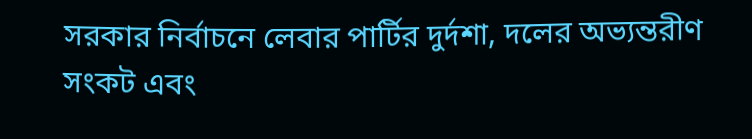সরকার নির্বাচনে লেবার পার্টির দুর্দশা, দলের অভ্যন্তরীণ সংকট এবং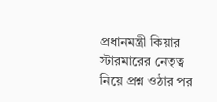প্রধানমন্ত্রী কিয়ার স্টারমারের নেতৃত্ব নিয়ে প্রশ্ন ওঠার পর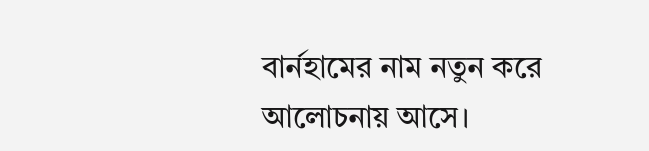বার্নহামের নাম নতুন করে আলোচনায় আসে।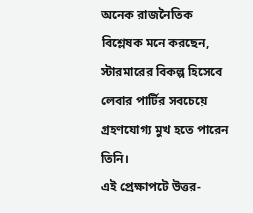অনেক রাজনৈতিক বিশ্লেষক মনে করছেন, স্টারমারের বিকল্প হিসেবে লেবার পার্টির সবচেয়ে গ্রহণযোগ্য মুখ হতে পারেন তিনি।
এই প্রেক্ষাপটে উত্তর-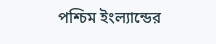পশ্চিম ইংল্যান্ডের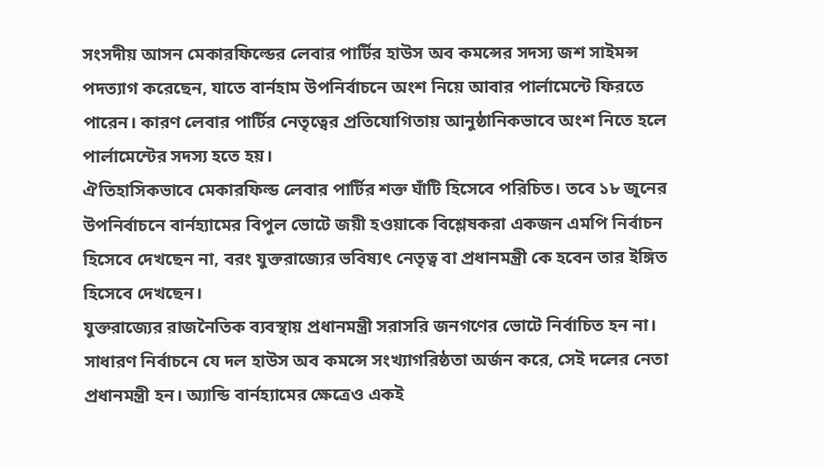সংসদীয় আসন মেকারফিল্ডের লেবার পার্টির হাউস অব কমন্সের সদস্য জশ সাইমন্স পদত্যাগ করেছেন, যাতে বার্নহাম উপনির্বাচনে অংশ নিয়ে আবার পার্লামেন্টে ফিরতে পারেন। কারণ লেবার পার্টির নেতৃত্বের প্রতিযোগিতায় আনুষ্ঠানিকভাবে অংশ নিতে হলে পার্লামেন্টের সদস্য হতে হয়।
ঐতিহাসিকভাবে মেকারফিল্ড লেবার পার্টির শক্ত ঘাঁটি হিসেবে পরিচিত। তবে ১৮ জুনের উপনির্বাচনে বার্নহ্যামের বিপুল ভোটে জয়ী হওয়াকে বিশ্লেষকরা একজন এমপি নির্বাচন হিসেবে দেখছেন না, বরং যুক্তরাজ্যের ভবিষ্যৎ নেতৃত্ব বা প্রধানমন্ত্রী কে হবেন তার ইঙ্গিত হিসেবে দেখছেন।
যুক্তরাজ্যের রাজনৈতিক ব্যবস্থায় প্রধানমন্ত্রী সরাসরি জনগণের ভোটে নির্বাচিত হন না। সাধারণ নির্বাচনে যে দল হাউস অব কমন্সে সংখ্যাগরিষ্ঠতা অর্জন করে, সেই দলের নেতা প্রধানমন্ত্রী হন। অ্যান্ডি বার্নহ্যামের ক্ষেত্রেও একই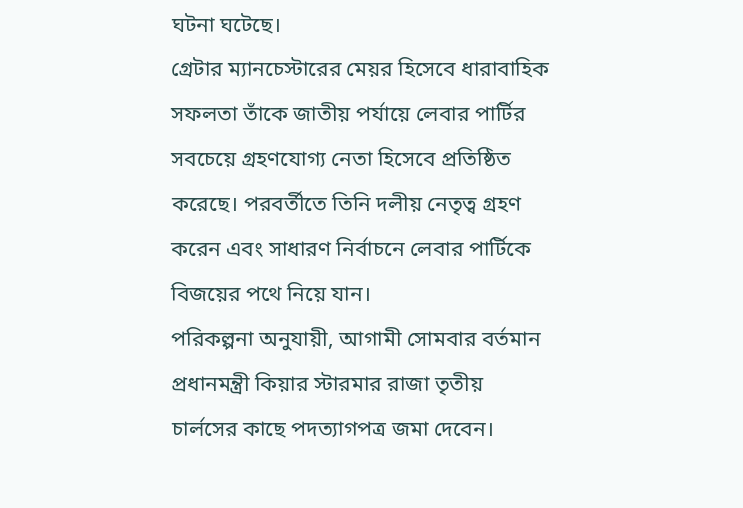ঘটনা ঘটেছে।
গ্রেটার ম্যানচেস্টারের মেয়র হিসেবে ধারাবাহিক সফলতা তাঁকে জাতীয় পর্যায়ে লেবার পার্টির সবচেয়ে গ্রহণযোগ্য নেতা হিসেবে প্রতিষ্ঠিত করেছে। পরবর্তীতে তিনি দলীয় নেতৃত্ব গ্রহণ করেন এবং সাধারণ নির্বাচনে লেবার পার্টিকে বিজয়ের পথে নিয়ে যান।
পরিকল্পনা অনুযায়ী, আগামী সোমবার বর্তমান প্রধানমন্ত্রী কিয়ার স্টারমার রাজা তৃতীয় চার্লসের কাছে পদত্যাগপত্র জমা দেবেন।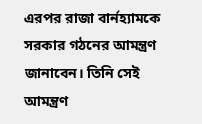এরপর রাজা বার্নহ্যামকে সরকার গঠনের আমন্ত্রণ জানাবেন। তিনি সেই আমন্ত্রণ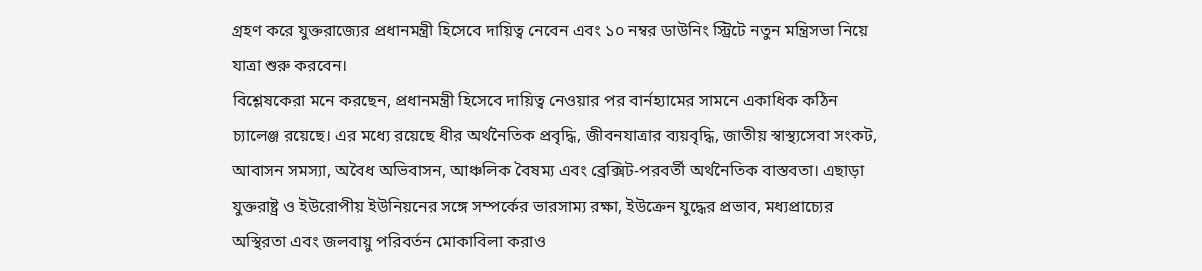গ্রহণ করে যুক্তরাজ্যের প্রধানমন্ত্রী হিসেবে দায়িত্ব নেবেন এবং ১০ নম্বর ডাউনিং স্ট্রিটে নতুন মন্ত্রিসভা নিয়ে যাত্রা শুরু করবেন।
বিশ্লেষকেরা মনে করছেন, প্রধানমন্ত্রী হিসেবে দায়িত্ব নেওয়ার পর বার্নহ্যামের সামনে একাধিক কঠিন চ্যালেঞ্জ রয়েছে। এর মধ্যে রয়েছে ধীর অর্থনৈতিক প্রবৃদ্ধি, জীবনযাত্রার ব্যয়বৃদ্ধি, জাতীয় স্বাস্থ্যসেবা সংকট, আবাসন সমস্যা, অবৈধ অভিবাসন, আঞ্চলিক বৈষম্য এবং ব্রেক্সিট-পরবর্তী অর্থনৈতিক বাস্তবতা। এছাড়া যুক্তরাষ্ট্র ও ইউরোপীয় ইউনিয়নের সঙ্গে সম্পর্কের ভারসাম্য রক্ষা, ইউক্রেন যুদ্ধের প্রভাব, মধ্যপ্রাচ্যের অস্থিরতা এবং জলবায়ু পরিবর্তন মোকাবিলা করাও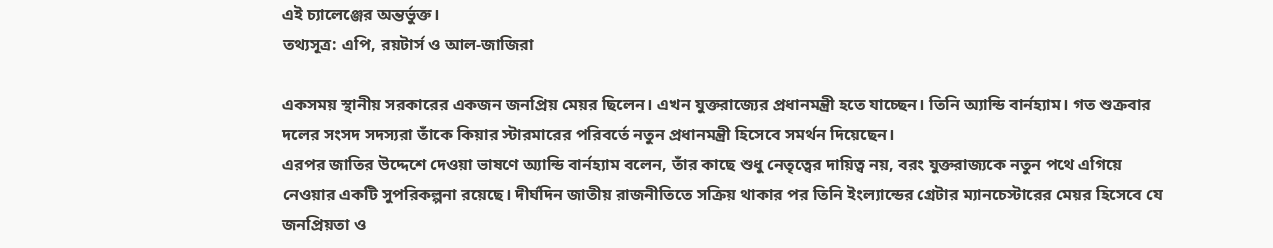এই চ্যালেঞ্জের অন্তর্ভুক্ত।
তথ্যসূত্র: এপি, রয়টার্স ও আল-জাজিরা

একসময় স্থানীয় সরকারের একজন জনপ্রিয় মেয়র ছিলেন। এখন যুক্তরাজ্যের প্রধানমন্ত্রী হতে যাচ্ছেন। তিনি অ্যান্ডি বার্নহ্যাম। গত শুক্রবার দলের সংসদ সদস্যরা তাঁকে কিয়ার স্টারমারের পরিবর্তে নতুন প্রধানমন্ত্রী হিসেবে সমর্থন দিয়েছেন।
এরপর জাতির উদ্দেশে দেওয়া ভাষণে অ্যান্ডি বার্নহ্যাম বলেন, তাঁর কাছে শুধু নেতৃত্বের দায়িত্ব নয়, বরং যুক্তরাজ্যকে নতুন পথে এগিয়ে নেওয়ার একটি সুপরিকল্পনা রয়েছে। দীর্ঘদিন জাতীয় রাজনীতিতে সক্রিয় থাকার পর তিনি ইংল্যান্ডের গ্রেটার ম্যানচেস্টারের মেয়র হিসেবে যে জনপ্রিয়তা ও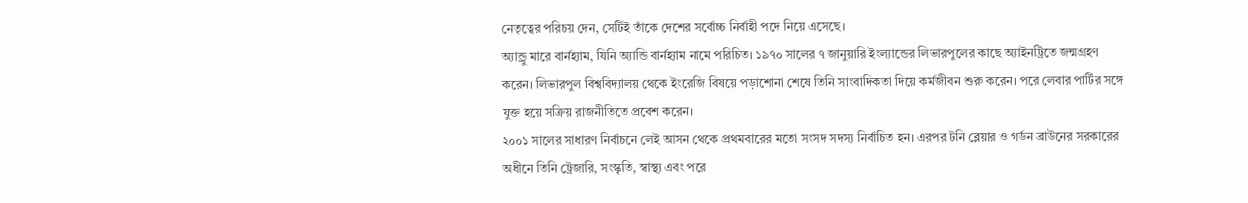নেতৃত্বের পরিচয় দেন, সেটিই তাঁকে দেশের সর্বোচ্চ নির্বাহী পদে নিয়ে এসেছে।
অ্যান্ড্রু মারে বার্নহ্যাম, যিনি অ্যান্ডি বার্নহ্যাম নামে পরিচিত। ১৯৭০ সালের ৭ জানুয়ারি ইংল্যান্ডের লিভারপুলের কাছে অ্যাইনট্রিতে জন্মগ্রহণ করেন। লিভারপুল বিশ্ববিদ্যালয় থেকে ইংরেজি বিষয়ে পড়াশোনা শেষে তিনি সাংবাদিকতা দিয়ে কর্মজীবন শুরু করেন। পরে লেবার পার্টির সঙ্গে যুক্ত হয়ে সক্রিয় রাজনীতিতে প্রবেশ করেন।
২০০১ সালের সাধারণ নির্বাচনে লেই আসন থেকে প্রথমবারের মতো সংসদ সদস্য নির্বাচিত হন। এরপর টনি ব্লেয়ার ও গর্ডন ব্রাউনের সরকারের অধীনে তিনি ট্রেজারি, সংস্কৃতি, স্বাস্থ্য এবং পরে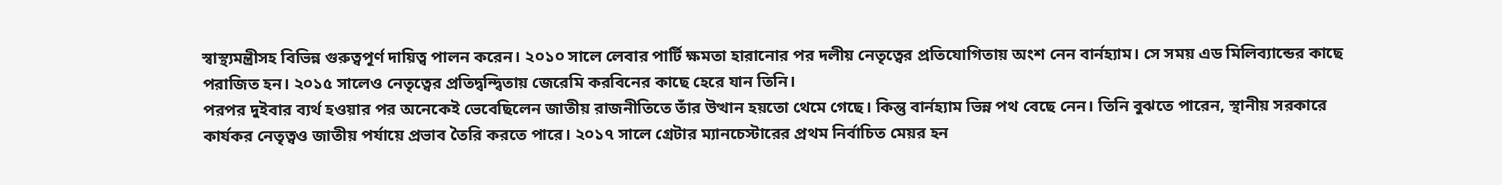স্বাস্থ্যমন্ত্রীসহ বিভিন্ন গুরুত্বপূর্ণ দায়িত্ব পালন করেন। ২০১০ সালে লেবার পার্টি ক্ষমতা হারানোর পর দলীয় নেতৃত্বের প্রতিযোগিতায় অংশ নেন বার্নহ্যাম। সে সময় এড মিলিব্যান্ডের কাছে পরাজিত হন। ২০১৫ সালেও নেতৃত্বের প্রতিদ্বন্দ্বিতায় জেরেমি করবিনের কাছে হেরে যান তিনি।
পরপর দুইবার ব্যর্থ হওয়ার পর অনেকেই ভেবেছিলেন জাতীয় রাজনীতিতে তাঁর উত্থান হয়তো থেমে গেছে। কিন্তু বার্নহ্যাম ভিন্ন পথ বেছে নেন। তিনি বুঝতে পারেন, স্থানীয় সরকারে কার্যকর নেতৃত্বও জাতীয় পর্যায়ে প্রভাব তৈরি করতে পারে। ২০১৭ সালে গ্রেটার ম্যানচেস্টারের প্রথম নির্বাচিত মেয়র হন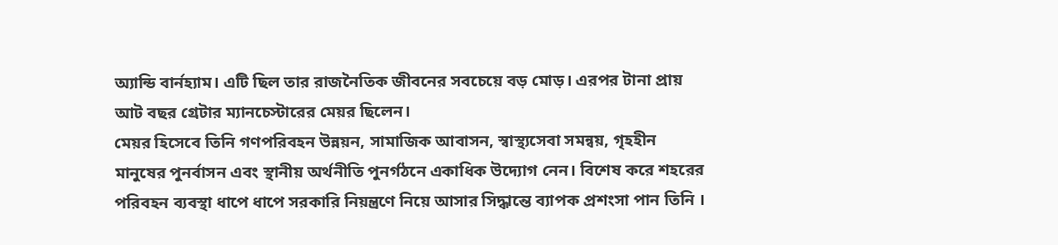অ্যান্ডি বার্নহ্যাম। এটি ছিল তার রাজনৈতিক জীবনের সবচেয়ে বড় মোড়। এরপর টানা প্রায় আট বছর গ্রেটার ম্যানচেস্টারের মেয়র ছিলেন।
মেয়র হিসেবে তিনি গণপরিবহন উন্নয়ন, সামাজিক আবাসন, স্বাস্থ্যসেবা সমন্বয়, গৃহহীন মানুষের পুনর্বাসন এবং স্থানীয় অর্থনীতি পুনর্গঠনে একাধিক উদ্যোগ নেন। বিশেষ করে শহরের পরিবহন ব্যবস্থা ধাপে ধাপে সরকারি নিয়ন্ত্রণে নিয়ে আসার সিদ্ধান্তে ব্যাপক প্রশংসা পান তিনি ।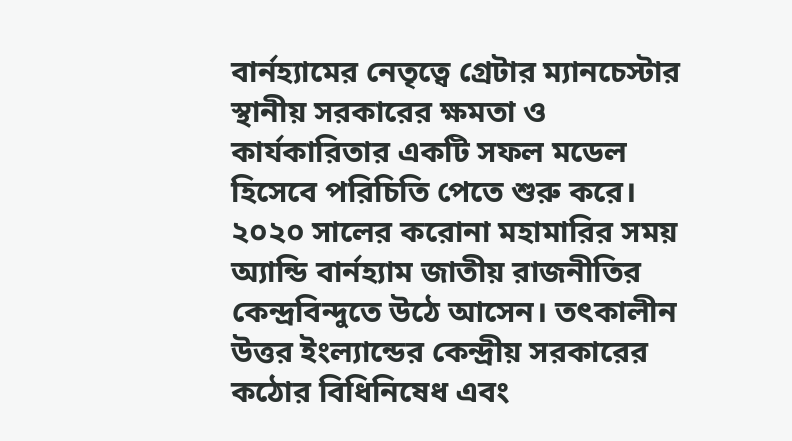বার্নহ্যামের নেতৃত্বে গ্রেটার ম্যানচেস্টার স্থানীয় সরকারের ক্ষমতা ও কার্যকারিতার একটি সফল মডেল হিসেবে পরিচিতি পেতে শুরু করে।
২০২০ সালের করোনা মহামারির সময় অ্যান্ডি বার্নহ্যাম জাতীয় রাজনীতির কেন্দ্রবিন্দুতে উঠে আসেন। তৎকালীন উত্তর ইংল্যান্ডের কেন্দ্রীয় সরকারের কঠোর বিধিনিষেধ এবং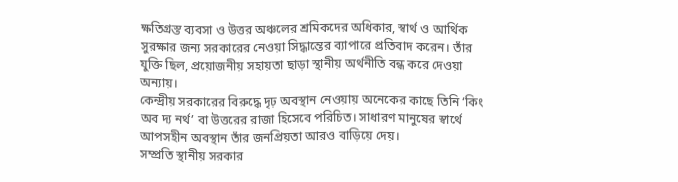ক্ষতিগ্রস্ত ব্যবসা ও উত্তর অঞ্চলের শ্রমিকদের অধিকার, স্বার্থ ও আর্থিক সুরক্ষার জন্য সরকারের নেওয়া সিদ্ধান্তের ব্যাপারে প্রতিবাদ করেন। তাঁর যুক্তি ছিল, প্রয়োজনীয় সহায়তা ছাড়া স্থানীয় অর্থনীতি বন্ধ করে দেওয়া অন্যায়।
কেন্দ্রীয় সরকারের বিরুদ্ধে দৃঢ় অবস্থান নেওয়ায় অনেকের কাছে তিনি ‘কিং অব দ্য নর্থ’ বা উত্তরের রাজা হিসেবে পরিচিত। সাধারণ মানুষের স্বার্থে আপসহীন অবস্থান তাঁর জনপ্রিয়তা আরও বাড়িয়ে দেয়।
সম্প্রতি স্থানীয় সরকার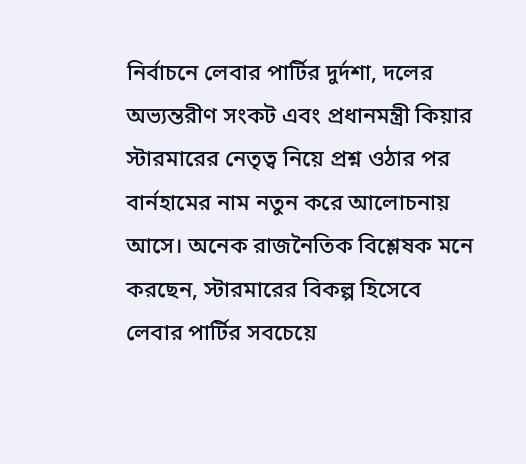নির্বাচনে লেবার পার্টির দুর্দশা, দলের অভ্যন্তরীণ সংকট এবং প্রধানমন্ত্রী কিয়ার স্টারমারের নেতৃত্ব নিয়ে প্রশ্ন ওঠার পর বার্নহামের নাম নতুন করে আলোচনায় আসে। অনেক রাজনৈতিক বিশ্লেষক মনে করছেন, স্টারমারের বিকল্প হিসেবে লেবার পার্টির সবচেয়ে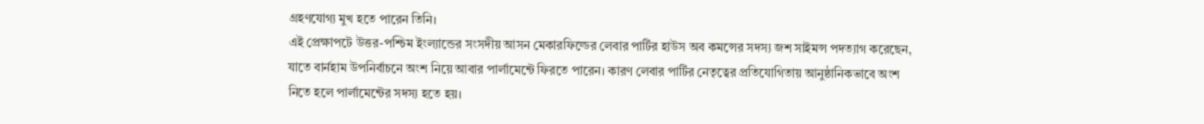গ্রহণযোগ্য মুখ হতে পারেন তিনি।
এই প্রেক্ষাপটে উত্তর-পশ্চিম ইংল্যান্ডের সংসদীয় আসন মেকারফিল্ডের লেবার পার্টির হাউস অব কমন্সের সদস্য জশ সাইমন্স পদত্যাগ করেছেন, যাতে বার্নহাম উপনির্বাচনে অংশ নিয়ে আবার পার্লামেন্টে ফিরতে পারেন। কারণ লেবার পার্টির নেতৃত্বের প্রতিযোগিতায় আনুষ্ঠানিকভাবে অংশ নিতে হলে পার্লামেন্টের সদস্য হতে হয়।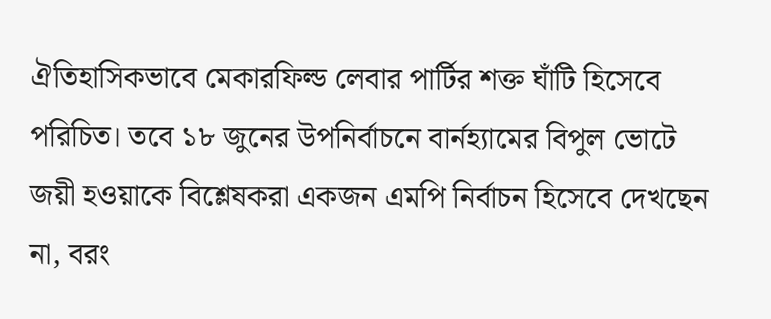ঐতিহাসিকভাবে মেকারফিল্ড লেবার পার্টির শক্ত ঘাঁটি হিসেবে পরিচিত। তবে ১৮ জুনের উপনির্বাচনে বার্নহ্যামের বিপুল ভোটে জয়ী হওয়াকে বিশ্লেষকরা একজন এমপি নির্বাচন হিসেবে দেখছেন না, বরং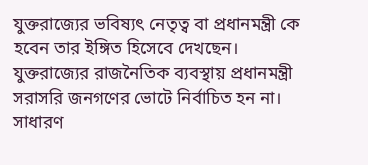যুক্তরাজ্যের ভবিষ্যৎ নেতৃত্ব বা প্রধানমন্ত্রী কে হবেন তার ইঙ্গিত হিসেবে দেখছেন।
যুক্তরাজ্যের রাজনৈতিক ব্যবস্থায় প্রধানমন্ত্রী সরাসরি জনগণের ভোটে নির্বাচিত হন না। সাধারণ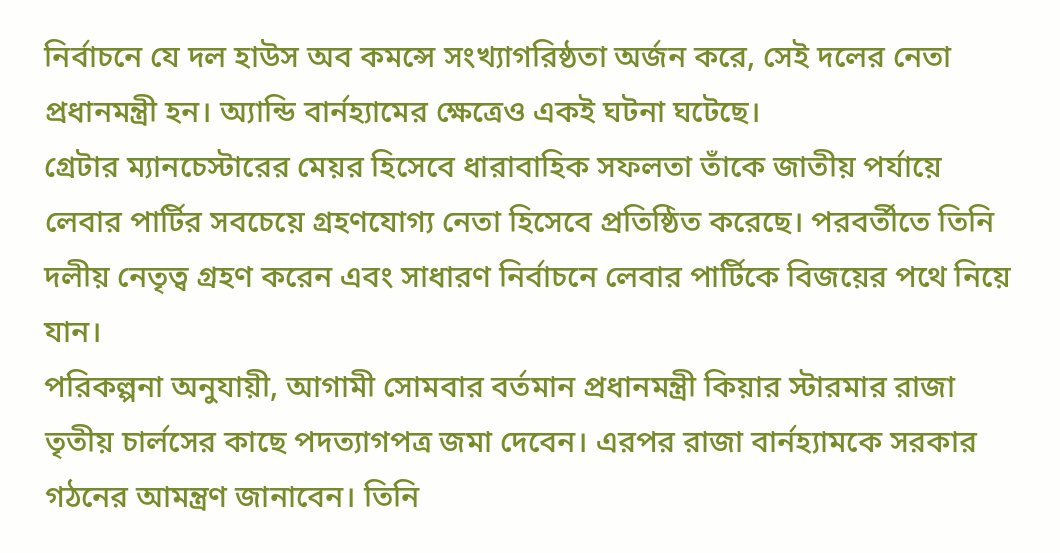নির্বাচনে যে দল হাউস অব কমন্সে সংখ্যাগরিষ্ঠতা অর্জন করে, সেই দলের নেতা প্রধানমন্ত্রী হন। অ্যান্ডি বার্নহ্যামের ক্ষেত্রেও একই ঘটনা ঘটেছে।
গ্রেটার ম্যানচেস্টারের মেয়র হিসেবে ধারাবাহিক সফলতা তাঁকে জাতীয় পর্যায়ে লেবার পার্টির সবচেয়ে গ্রহণযোগ্য নেতা হিসেবে প্রতিষ্ঠিত করেছে। পরবর্তীতে তিনি দলীয় নেতৃত্ব গ্রহণ করেন এবং সাধারণ নির্বাচনে লেবার পার্টিকে বিজয়ের পথে নিয়ে যান।
পরিকল্পনা অনুযায়ী, আগামী সোমবার বর্তমান প্রধানমন্ত্রী কিয়ার স্টারমার রাজা তৃতীয় চার্লসের কাছে পদত্যাগপত্র জমা দেবেন। এরপর রাজা বার্নহ্যামকে সরকার গঠনের আমন্ত্রণ জানাবেন। তিনি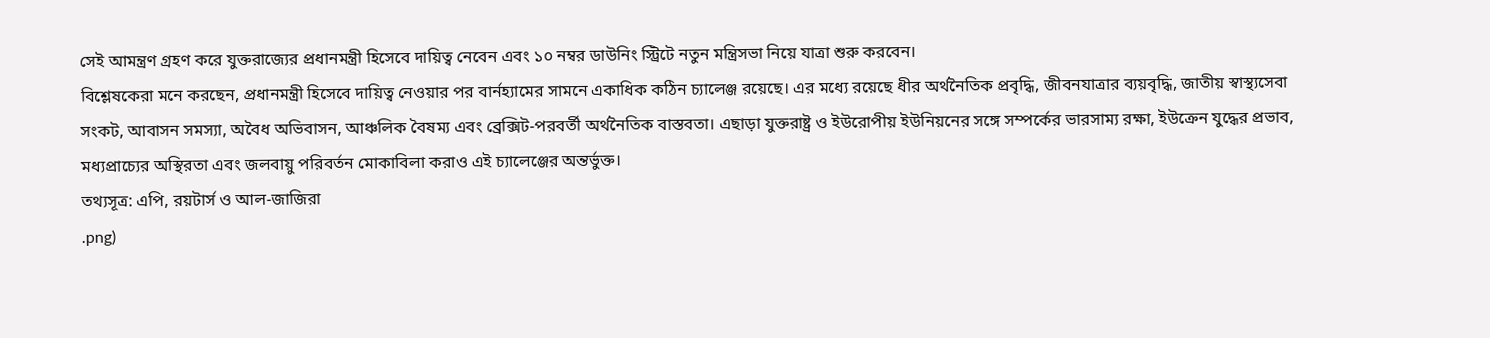সেই আমন্ত্রণ গ্রহণ করে যুক্তরাজ্যের প্রধানমন্ত্রী হিসেবে দায়িত্ব নেবেন এবং ১০ নম্বর ডাউনিং স্ট্রিটে নতুন মন্ত্রিসভা নিয়ে যাত্রা শুরু করবেন।
বিশ্লেষকেরা মনে করছেন, প্রধানমন্ত্রী হিসেবে দায়িত্ব নেওয়ার পর বার্নহ্যামের সামনে একাধিক কঠিন চ্যালেঞ্জ রয়েছে। এর মধ্যে রয়েছে ধীর অর্থনৈতিক প্রবৃদ্ধি, জীবনযাত্রার ব্যয়বৃদ্ধি, জাতীয় স্বাস্থ্যসেবা সংকট, আবাসন সমস্যা, অবৈধ অভিবাসন, আঞ্চলিক বৈষম্য এবং ব্রেক্সিট-পরবর্তী অর্থনৈতিক বাস্তবতা। এছাড়া যুক্তরাষ্ট্র ও ইউরোপীয় ইউনিয়নের সঙ্গে সম্পর্কের ভারসাম্য রক্ষা, ইউক্রেন যুদ্ধের প্রভাব, মধ্যপ্রাচ্যের অস্থিরতা এবং জলবায়ু পরিবর্তন মোকাবিলা করাও এই চ্যালেঞ্জের অন্তর্ভুক্ত।
তথ্যসূত্র: এপি, রয়টার্স ও আল-জাজিরা
.png)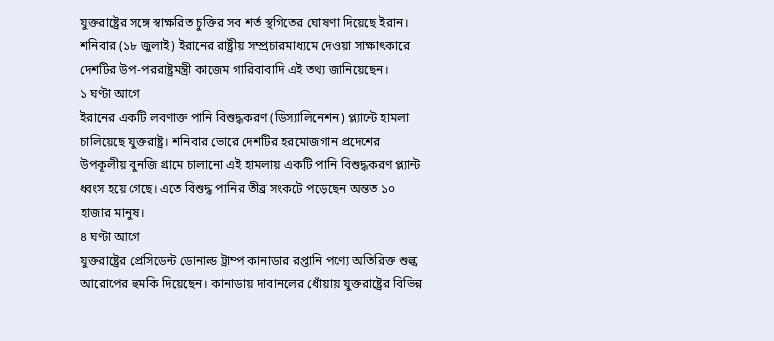যুক্তরাষ্ট্রের সঙ্গে স্বাক্ষরিত চুক্তির সব শর্ত স্থগিতের ঘোষণা দিয়েছে ইরান। শনিবার (১৮ জুলাই) ইরানের রাষ্ট্রীয় সম্প্রচারমাধ্যমে দেওয়া সাক্ষাৎকারে দেশটির উপ-পররাষ্ট্রমন্ত্রী কাজেম গারিবাবাদি এই তথ্য জানিয়েছেন।
১ ঘণ্টা আগে
ইরানের একটি লবণাক্ত পানি বিশুদ্ধকরণ (ডিস্যালিনেশন) প্ল্যান্টে হামলা চালিয়েছে যুক্তরাষ্ট্র। শনিবার ভোরে দেশটির হরমোজগান প্রদেশের উপকূলীয় বুনজি গ্রামে চালানো এই হামলায় একটি পানি বিশুদ্ধকরণ প্ল্যান্ট ধ্বংস হয়ে গেছে। এতে বিশুদ্ধ পানির তীব্র সংকটে পড়েছেন অন্তত ১০ হাজার মানুষ।
৪ ঘণ্টা আগে
যুক্তরাষ্ট্রের প্রেসিডেন্ট ডোনাল্ড ট্রাম্প কানাডার রপ্তানি পণ্যে অতিরিক্ত শুল্ক আরোপের হুমকি দিয়েছেন। কানাডায় দাবানলের ধোঁয়ায় যুক্তরাষ্ট্রের বিভিন্ন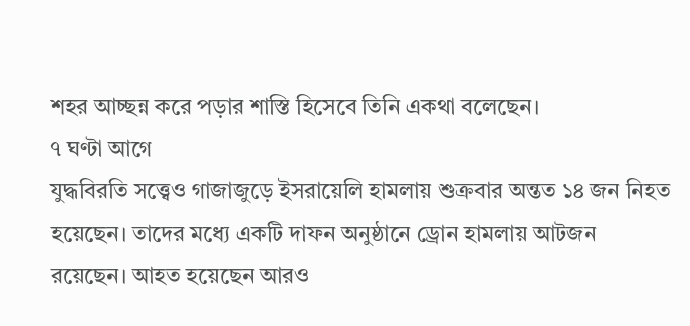শহর আচ্ছন্ন করে পড়ার শাস্তি হিসেবে তিনি একথা বলেছেন।
৭ ঘণ্টা আগে
যুদ্ধবিরতি সত্ত্বেও গাজাজুড়ে ইসরায়েলি হামলায় শুক্রবার অন্তত ১৪ জন নিহত হয়েছেন। তাদের মধ্যে একটি দাফন অনুষ্ঠানে ড্রোন হামলায় আটজন রয়েছেন। আহত হয়েছেন আরও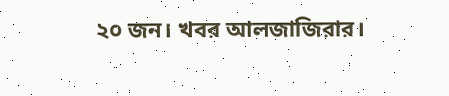২০ জন। খবর আলজাজিরার।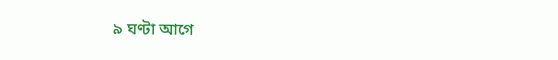৯ ঘণ্টা আগে